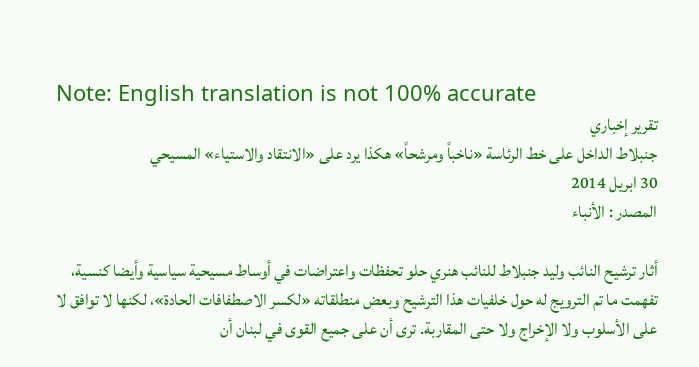Note: English translation is not 100% accurate
تقرير إخباري
جنبلاط الداخل على خط الرئاسة «ناخباً ومرشحاً» هكذا يرد على «الانتقاد والاستياء» المسيحي
30 ابريل 2014
المصدر : الأنباء

أثار ترشيح النائب وليد جنبلاط للنائب هنري حلو تحفظات واعتراضات في أوساط مسيحية سياسية وأيضا كنسية، تفهمت ما تم الترويج له حول خلفيات هذا الترشيح وبعض منطلقاته «لكسر الاصطفافات الحادة»، لكنها لا توافق لا على الأسلوب ولا الإخراج ولا حتى المقاربة. ترى أن على جميع القوى في لبنان أن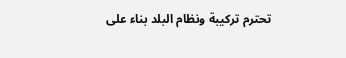تحترم تركيبة ونظام البلد بناء على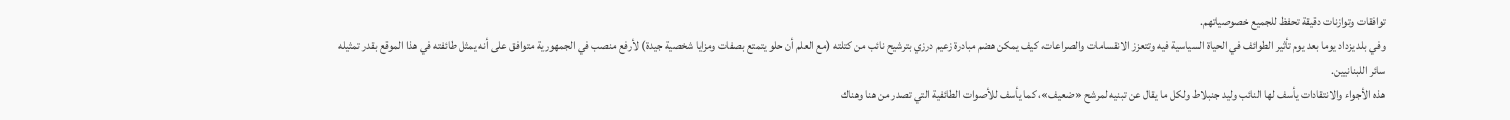توافقات وتوازنات دقيقة تحفظ للجميع خصوصياتهم.
وفي بلد يزداد يوما بعد يوم تأثير الطوائف في الحياة السياسية فيه وتتعزز الانقسامات والصراعات، كيف يمكن هضم مبادرة زعيم درزي بترشيح نائب من كتلته (مع العلم أن حلو يتمتع بصفات ومزايا شخصية جيدة) لأرفع منصب في الجمهورية متوافق على أنه يمثل طائفته في هذا الموقع بقدر تمثيله سائر اللبنانيين.
هذه الأجواء والانتقادات يأسف لها النائب وليد جنبلاط ولكل ما يقال عن تبنيه لمرشح «ضعيف»، كما يأسف للأصوات الطائفية التي تصدر من هنا وهناك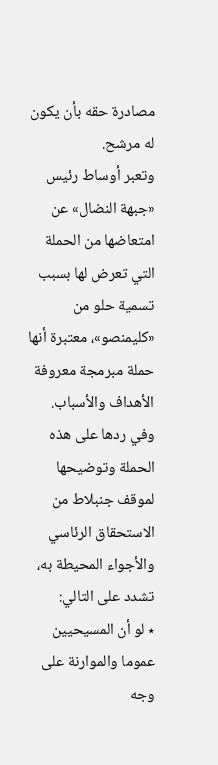مصادرة حقه بأن يكون له مرشح.
وتعبر أوساط رئيس «جبهة النضال» عن امتعاضها من الحملة التي تعرض لها بسبب تسمية حلو من «كليمنصو»، معتبرة أنها حملة مبرمجة معروفة الأهداف والأسباب.
وفي ردها على هذه الحملة وتوضيحها لموقف جنبلاط من الاستحقاق الرئاسي والأجواء المحيطة به، تشدد على التالي:
٭ لو أن المسيحيين عموما والموارنة على وجه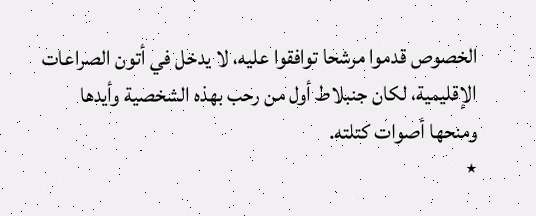الخصوص قدموا مرشحا توافقوا عليه، لا يدخل في أتون الصراعات الإقليمية، لكان جنبلاط أول من رحب بهذه الشخصية وأيدها ومنحها أصوات كتلته.
٭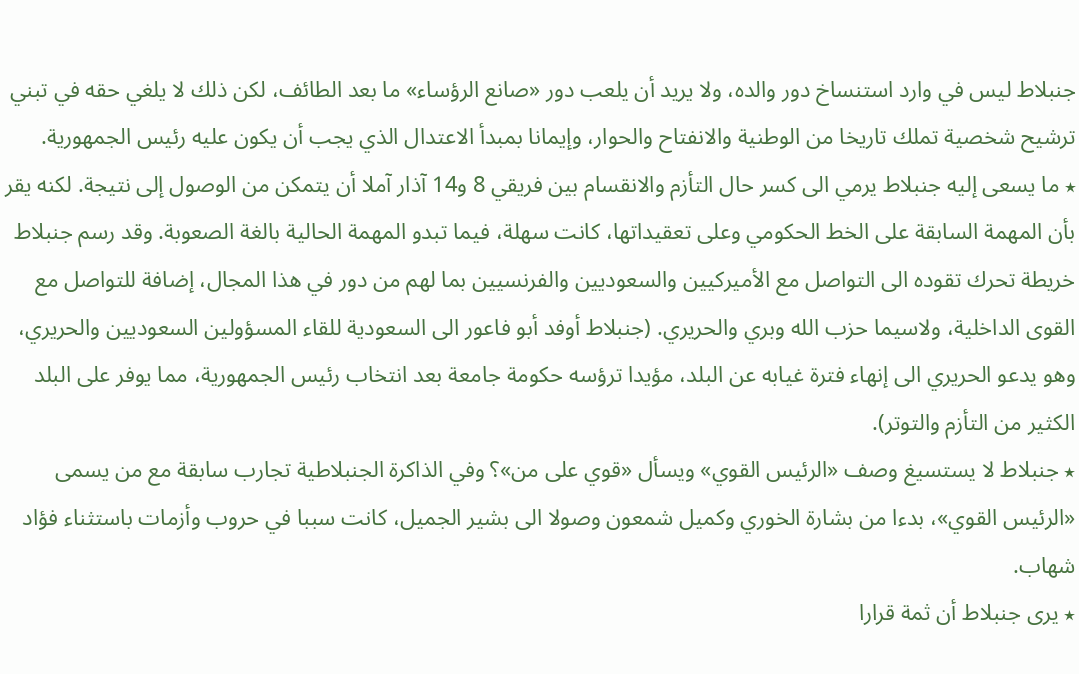جنبلاط ليس في وارد استنساخ دور والده، ولا يريد أن يلعب دور «صانع الرؤساء» ما بعد الطائف، لكن ذلك لا يلغي حقه في تبني ترشيح شخصية تملك تاريخا من الوطنية والانفتاح والحوار، وإيمانا بمبدأ الاعتدال الذي يجب أن يكون عليه رئيس الجمهورية.
٭ ما يسعى إليه جنبلاط يرمي الى كسر حال التأزم والانقسام بين فريقي 8 و14 آذار آملا أن يتمكن من الوصول إلى نتيجة. لكنه يقر بأن المهمة السابقة على الخط الحكومي وعلى تعقيداتها، كانت سهلة، فيما تبدو المهمة الحالية بالغة الصعوبة. وقد رسم جنبلاط خريطة تحرك تقوده الى التواصل مع الأميركيين والسعوديين والفرنسيين بما لهم من دور في هذا المجال، إضافة للتواصل مع القوى الداخلية، ولاسيما حزب الله وبري والحريري. (جنبلاط أوفد أبو فاعور الى السعودية للقاء المسؤولين السعوديين والحريري، وهو يدعو الحريري الى إنهاء فترة غيابه عن البلد، مؤيدا ترؤسه حكومة جامعة بعد انتخاب رئيس الجمهورية، مما يوفر على البلد الكثير من التأزم والتوتر).
٭ جنبلاط لا يستسيغ وصف «الرئيس القوي» ويسأل «قوي على من»؟ وفي الذاكرة الجنبلاطية تجارب سابقة مع من يسمى «الرئيس القوي»، بدءا من بشارة الخوري وكميل شمعون وصولا الى بشير الجميل، كانت سببا في حروب وأزمات باستثناء فؤاد شهاب.
٭ يرى جنبلاط أن ثمة قرارا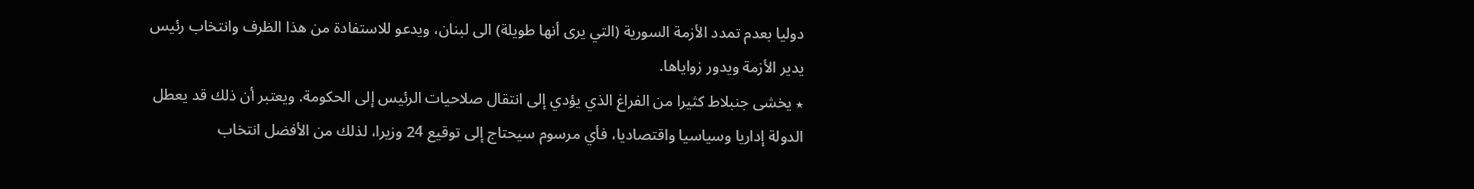دوليا بعدم تمدد الأزمة السورية (التي يرى أنها طويلة) الى لبنان، ويدعو للاستفادة من هذا الظرف وانتخاب رئيس يدير الأزمة ويدور زواياها.
٭ يخشى جنبلاط كثيرا من الفراغ الذي يؤدي إلى انتقال صلاحيات الرئيس إلى الحكومة. ويعتبر أن ذلك قد يعطل الدولة إداريا وسياسيا واقتصاديا، فأي مرسوم سيحتاج إلى توقيع 24 وزيرا، لذلك من الأفضل انتخاب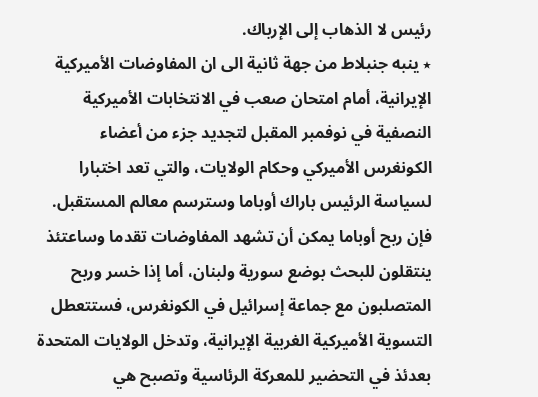رئيس لا الذهاب إلى الإرباك.
٭ ينبه جنبلاط من جهة ثانية الى ان المفاوضات الأميركية الإيرانية، أمام امتحان صعب في الانتخابات الأميركية النصفية في نوفمبر المقبل لتجديد جزء من أعضاء الكونغرس الأميركي وحكام الولايات، والتي تعد اختبارا لسياسة الرئيس باراك أوباما وسترسم معالم المستقبل. فإن ربح أوباما يمكن أن تشهد المفاوضات تقدما وساعتئذ ينتقلون للبحث بوضع سورية ولبنان، أما إذا خسر وربح المتصلبون مع جماعة إسرائيل في الكونغرس، فستتعطل التسوية الأميركية الغربية الإيرانية، وتدخل الولايات المتحدة بعدئذ في التحضير للمعركة الرئاسية وتصبح هي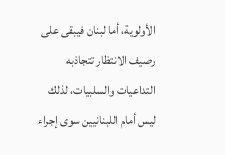الأولوية، أما لبنان فيبقى على رصيف الانتظار تتجاذبه التداعيات والسلبيات، لذلك ليس أمام اللبنانيين سوى إجراء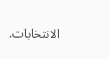الانتخابات.